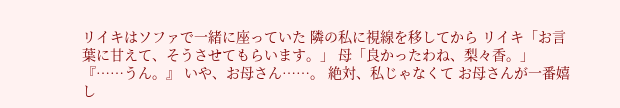リイキはソファで一緒に座っていた 隣の私に視線を移してから リイキ「お言葉に甘えて、そうさせてもらいます。」 母「良かったわね、梨々香。」 『……うん。』 いや、お母さん……。 絶対、私じゃなくて お母さんが一番嬉し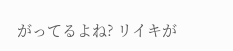がってるよね? リイキが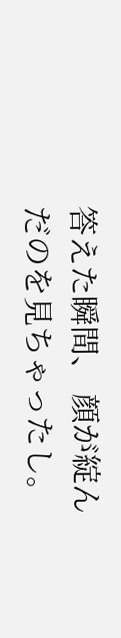答えた瞬間、 顔が綻んだのを見ちゃったし。